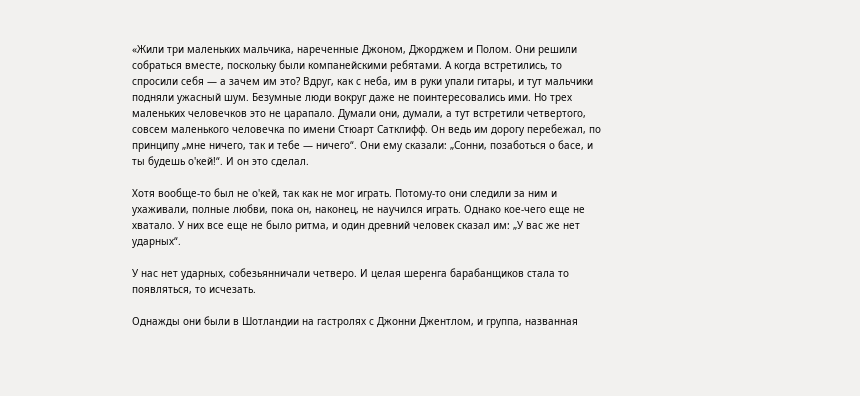«Жили три маленьких мальчика, нареченные Джоном, Джорджем и Полом. Они решили собраться вместе, поскольку были компанейскими ребятами. А когда встретились, то спросили себя — а зачем им это? Вдруг, как с неба, им в руки упали гитары, и тут мальчики подняли ужасный шум. Безумные люди вокруг даже не поинтересовались ими. Но трех маленьких человечков это не царапало. Думали они, думали, а тут встретили четвертого, совсем маленького человечка по имени Стюарт Сатклифф. Он ведь им дорогу перебежал, по принципу „мне ничего, так и тебе — ничего“. Они ему сказали: „Сонни, позаботься о басе, и ты будешь о'кей!“. И он это сделал.

Хотя вообще-то был не о'кей, так как не мог играть. Потому-то они следили за ним и ухаживали, полные любви, пока он, наконец, не научился играть. Однако кое-чего еще не хватало. У них все еще не было ритма, и один древний человек сказал им: „У вас же нет ударных“.

У нас нет ударных, собезьянничали четверо. И целая шеренга барабанщиков стала то появляться, то исчезать.

Однажды они были в Шотландии на гастролях с Джонни Джентлом, и группа, названная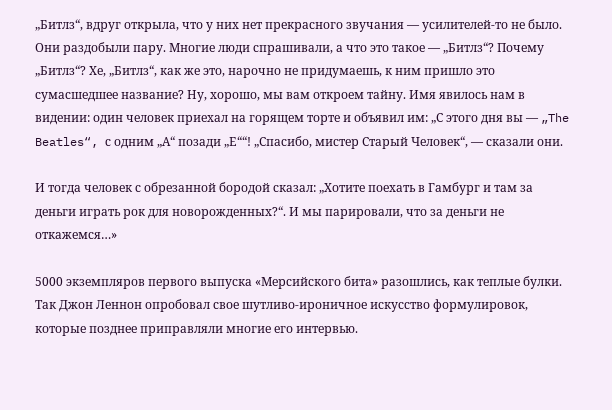„Битлз“, вдруг открыла, что у них нет прекрасного звучания — усилителей-то не было. Они раздобыли пару. Многие люди спрашивали, а что это такое — „Битлз“? Почему „Битлз“? Хе, „Битлз“, как же это, нарочно не придумаешь, к ним пришло это сумасшедшее название? Ну, хорошо, мы вам откроем тайну. Имя явилось нам в видении: один человек приехал на горящем торте и объявил им: „С этого дня вы — „The Beatles“, с одним „А“ позади „Е““! „Спасибо, мистер Старый Человек“, — сказали они.

И тогда человек с обрезанной бородой сказал: „Хотите поехать в Гамбург и там за деньги играть рок для новорожденных?“. И мы парировали, что за деньги не откажемся…»

5000 экземпляров первого выпуска «Мерсийского бита» разошлись, как теплые булки. Так Джон Леннон опробовал свое шутливо-ироничное искусство формулировок, которые позднее приправляли многие его интервью.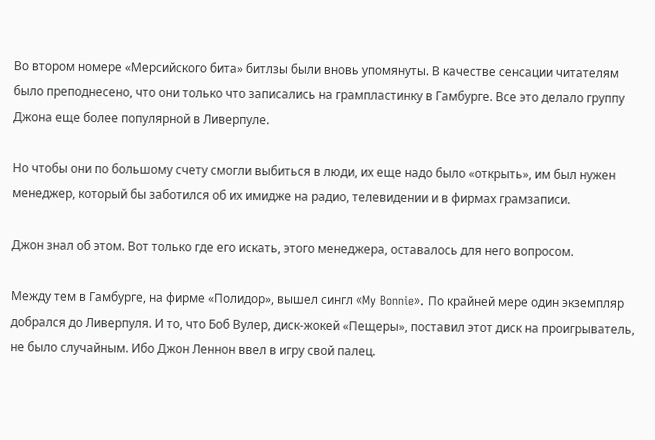Во втором номере «Мерсийского бита» битлзы были вновь упомянуты. В качестве сенсации читателям было преподнесено, что они только что записались на грампластинку в Гамбурге. Все это делало группу Джона еще более популярной в Ливерпуле.

Но чтобы они по большому счету смогли выбиться в люди, их еще надо было «открыть», им был нужен менеджер, который бы заботился об их имидже на радио, телевидении и в фирмах грамзаписи.

Джон знал об этом. Вот только где его искать, этого менеджера, оставалось для него вопросом.

Между тем в Гамбурге, на фирме «Полидор», вышел сингл «My Bonnie». По крайней мере один экземпляр добрался до Ливерпуля. И то, что Боб Вулер, диск-жокей «Пещеры», поставил этот диск на проигрыватель, не было случайным. Ибо Джон Леннон ввел в игру свой палец.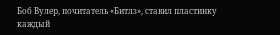Боб Вулер, почитатель «Битлз», ставил пластинку каждый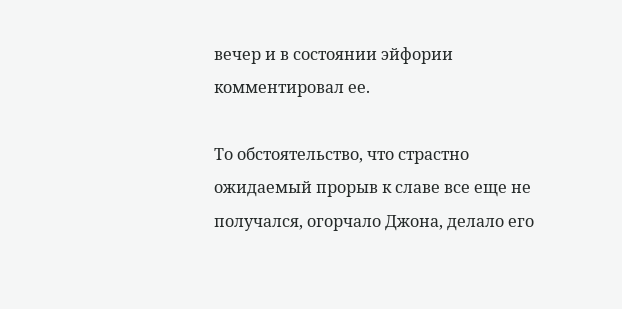вечер и в состоянии эйфории комментировал ее.

То обстоятельство, что страстно ожидаемый прорыв к славе все еще не получался, огорчало Джона, делало его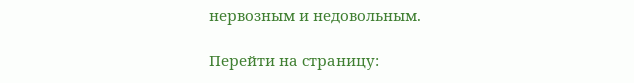нервозным и недовольным.

Перейти на страницу: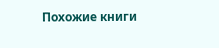Похожие книги